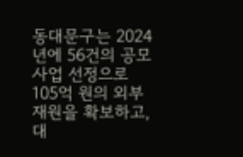동대문구는 2024년에 56건의 공모사업 선정으로 105억 원의 외부재원을 확보하고, 대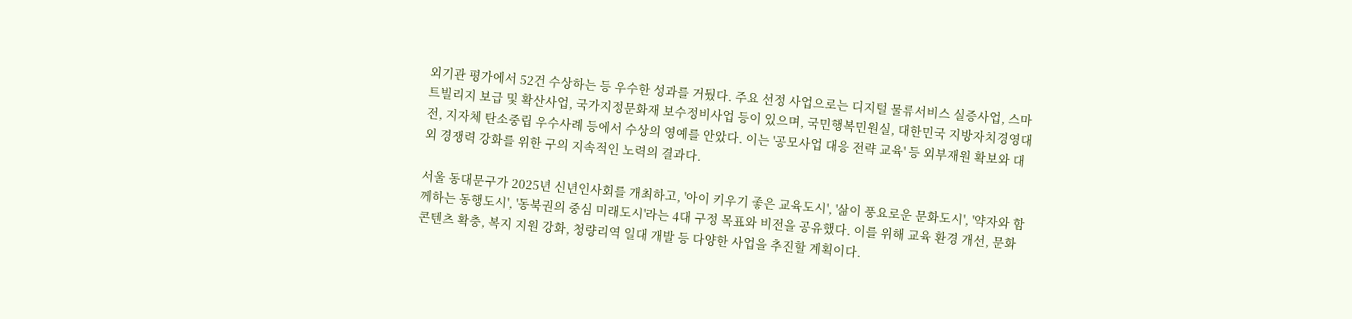외기관 평가에서 52건 수상하는 등 우수한 성과를 거뒀다. 주요 선정 사업으로는 디지털 물류서비스 실증사업, 스마트빌리지 보급 및 확산사업, 국가지정문화재 보수정비사업 등이 있으며, 국민행복민원실, 대한민국 지방자치경영대전, 지자체 탄소중립 우수사례 등에서 수상의 영예를 안았다. 이는 '공모사업 대응 전략 교육' 등 외부재원 확보와 대외 경쟁력 강화를 위한 구의 지속적인 노력의 결과다.

서울 동대문구가 2025년 신년인사회를 개최하고, '아이 키우기 좋은 교육도시', '삶이 풍요로운 문화도시', '약자와 함께하는 동행도시', '동북권의 중심 미래도시'라는 4대 구정 목표와 비전을 공유했다. 이를 위해 교육 환경 개선, 문화 콘텐츠 확충, 복지 지원 강화, 청량리역 일대 개발 등 다양한 사업을 추진할 계획이다.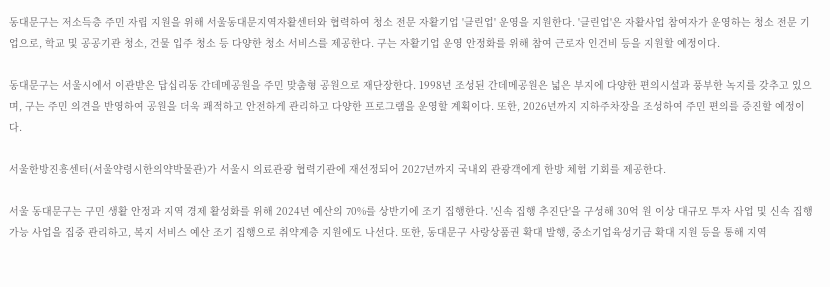동대문구는 저소득층 주민 자립 지원을 위해 서울동대문지역자활센터와 협력하여 청소 전문 자활기업 '클린업' 운영을 지원한다. '클린업'은 자활사업 참여자가 운영하는 청소 전문 기업으로, 학교 및 공공기관 청소, 건물 입주 청소 등 다양한 청소 서비스를 제공한다. 구는 자활기업 운영 안정화를 위해 참여 근로자 인건비 등을 지원할 예정이다.

동대문구는 서울시에서 이관받은 답십리동 간데메공원을 주민 맞춤형 공원으로 재단장한다. 1998년 조성된 간데메공원은 넓은 부지에 다양한 편의시설과 풍부한 녹지를 갖추고 있으며, 구는 주민 의견을 반영하여 공원을 더욱 쾌적하고 안전하게 관리하고 다양한 프로그램을 운영할 계획이다. 또한, 2026년까지 지하주차장을 조성하여 주민 편의를 증진할 예정이다.

서울한방진흥센터(서울약령시한의약박물관)가 서울시 의료관광 협력기관에 재선정되어 2027년까지 국내외 관광객에게 한방 체험 기회를 제공한다.

서울 동대문구는 구민 생활 안정과 지역 경제 활성화를 위해 2024년 예산의 70%를 상반기에 조기 집행한다. '신속 집행 추진단'을 구성해 30억 원 이상 대규모 투자 사업 및 신속 집행 가능 사업을 집중 관리하고, 복지 서비스 예산 조기 집행으로 취약계층 지원에도 나선다. 또한, 동대문구 사랑상품권 확대 발행, 중소기업육성기금 확대 지원 등을 통해 지역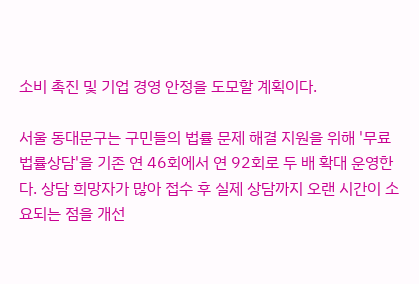소비 촉진 및 기업 경영 안정을 도모할 계획이다.

서울 동대문구는 구민들의 법률 문제 해결 지원을 위해 '무료법률상담'을 기존 연 46회에서 연 92회로 두 배 확대 운영한다. 상담 희망자가 많아 접수 후 실제 상담까지 오랜 시간이 소요되는 점을 개선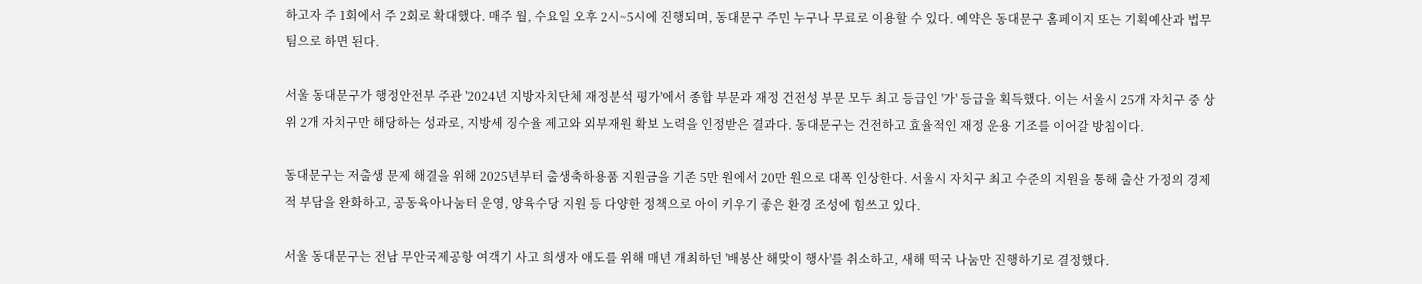하고자 주 1회에서 주 2회로 확대했다. 매주 월, 수요일 오후 2시~5시에 진행되며, 동대문구 주민 누구나 무료로 이용할 수 있다. 예약은 동대문구 홈페이지 또는 기획예산과 법무팀으로 하면 된다.

서울 동대문구가 행정안전부 주관 '2024년 지방자치단체 재정분석 평가'에서 종합 부문과 재정 건전성 부문 모두 최고 등급인 '가' 등급을 획득했다. 이는 서울시 25개 자치구 중 상위 2개 자치구만 해당하는 성과로, 지방세 징수율 제고와 외부재원 확보 노력을 인정받은 결과다. 동대문구는 건전하고 효율적인 재정 운용 기조를 이어갈 방침이다.

동대문구는 저출생 문제 해결을 위해 2025년부터 출생축하용품 지원금을 기존 5만 원에서 20만 원으로 대폭 인상한다. 서울시 자치구 최고 수준의 지원을 통해 출산 가정의 경제적 부담을 완화하고, 공동육아나눔터 운영, 양육수당 지원 등 다양한 정책으로 아이 키우기 좋은 환경 조성에 힘쓰고 있다.

서울 동대문구는 전남 무안국제공항 여객기 사고 희생자 애도를 위해 매년 개최하던 '배봉산 해맞이 행사'를 취소하고, 새해 떡국 나눔만 진행하기로 결정했다.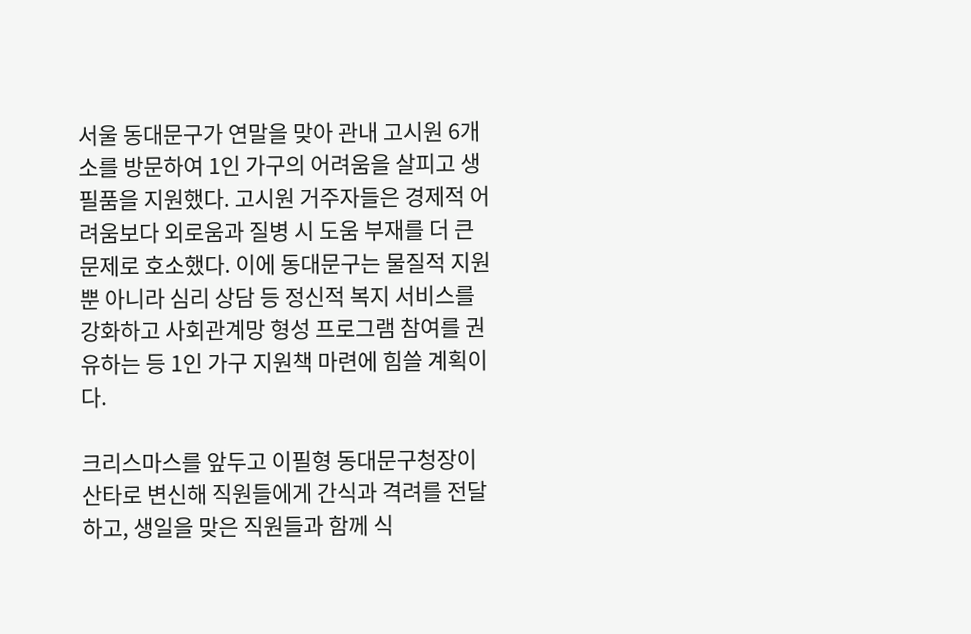서울 동대문구가 연말을 맞아 관내 고시원 6개소를 방문하여 1인 가구의 어려움을 살피고 생필품을 지원했다. 고시원 거주자들은 경제적 어려움보다 외로움과 질병 시 도움 부재를 더 큰 문제로 호소했다. 이에 동대문구는 물질적 지원뿐 아니라 심리 상담 등 정신적 복지 서비스를 강화하고 사회관계망 형성 프로그램 참여를 권유하는 등 1인 가구 지원책 마련에 힘쓸 계획이다.

크리스마스를 앞두고 이필형 동대문구청장이 산타로 변신해 직원들에게 간식과 격려를 전달하고, 생일을 맞은 직원들과 함께 식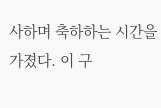사하며 축하하는 시간을 가졌다. 이 구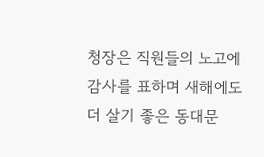청장은 직원들의 노고에 감사를 표하며 새해에도 더 살기 좋은 동대문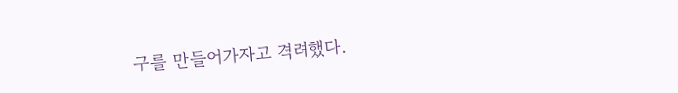구를 만들어가자고 격려했다.